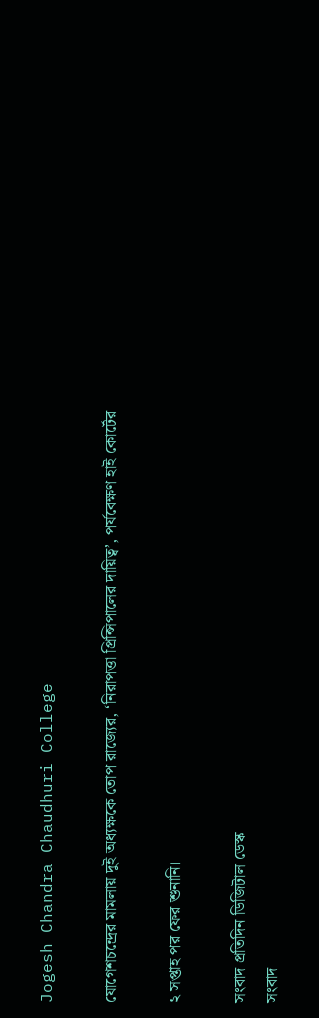Jogesh Chandra Chaudhuri College

যোগেশচন্দ্রের মামলায় দুই অধ্যক্ষকে তোপ রাজ্যের, ‘নিরাপত্তা প্রিন্সিপালের দায়িত্ব’, পর্যবেক্ষণ হাই কোর্টের

২ সপ্তাহ পর ফের শুনানি।

সংবাদ প্রতিদিন ডিজিটাল ডেস্ক
সংবাদ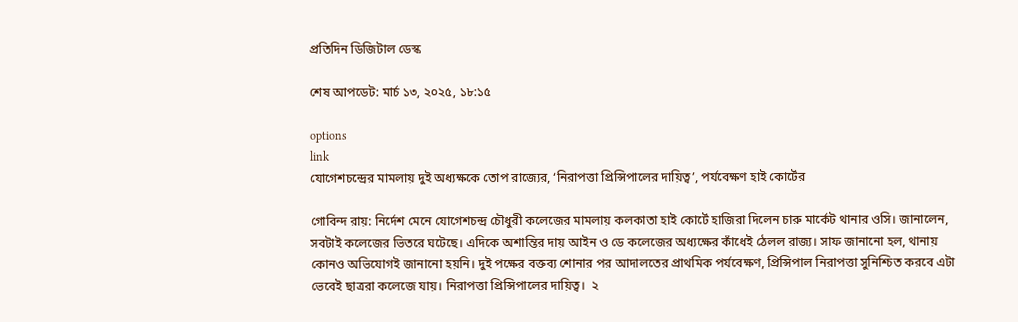প্রতিদিন ডিজিটাল ডেস্ক

শেষ আপডেট: মার্চ ১৩, ২০২৫, ১৮:১৫

options
link
যোগেশচন্দ্রের মামলায় দুই অধ্যক্ষকে তোপ রাজ্যের, ‘নিরাপত্তা প্রিন্সিপালের দায়িত্ব’, পর্যবেক্ষণ হাই কোর্টের

গোবিন্দ রায়: নির্দেশ মেনে যোগেশচন্দ্র চৌধুরী কলেজের মামলায় কলকাতা হাই কোর্টে হাজিরা দিলেন চারু মার্কেট থানার ওসি। জানালেন, সবটাই কলেজের ভিতরে ঘটেছে। এদিকে অশান্তির দায় আইন ও ডে কলেজের অধ্যক্ষের কাঁধেই ঠেলল রাজ্য। সাফ জানানো হল, থানায় কোনও অভিযোগই জানানো হয়নি। দুই পক্ষের বক্তব্য শোনার পর আদালতের প্রাথমিক পর্যবেক্ষণ, প্রিন্সিপাল নিরাপত্তা সুনিশ্চিত করবে এটা ভেবেই ছাত্ররা কলেজে যায়। নিরাপত্তা প্রিন্সিপালের দায়িত্ব।  ২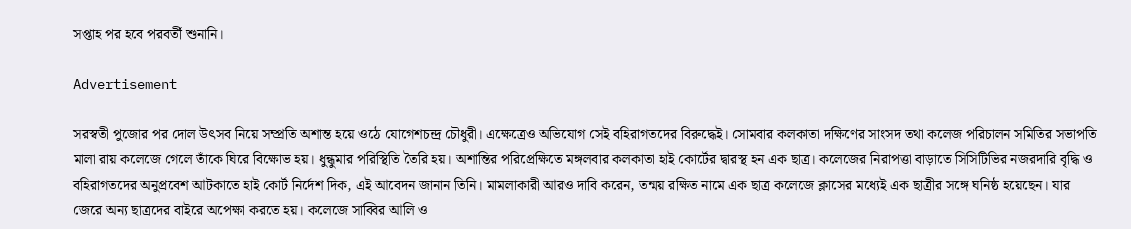সপ্তাহ পর হবে পরবর্তী শুনানি।

Advertisement

সরস্বতী পুজোর পর দোল উৎসব নিয়ে সম্প্রতি অশান্ত হয়ে ওঠে যোগেশচন্দ্র চৌধুরী। এক্ষেত্রেও অভিযোগ সেই বহিরাগতদের বিরুদ্ধেই। সোমবার কলকাতা দক্ষিণের সাংসদ তথা কলেজ পরিচালন সমিতির সভাপতি মালা রায় কলেজে গেলে তাঁকে ঘিরে বিক্ষোভ হয়। ধুন্ধুমার পরিস্থিতি তৈরি হয়। অশান্তির পরিপ্রেক্ষিতে মঙ্গলবার কলকাতা হাই কোর্টের দ্বারস্থ হন এক ছাত্র। কলেজের নিরাপত্তা বাড়াতে সিসিটিভির নজরদারি বৃদ্ধি ও বহিরাগতদের অনুপ্রবেশ আটকাতে হাই কোর্ট নির্দেশ দিক, এই আবেদন জানান তিনি। মামলাকারী আরও দাবি করেন, তন্ময় রক্ষিত নামে এক ছাত্র কলেজে ক্লাসের মধ্যেই এক ছাত্রীর সঙ্গে ঘনিষ্ঠ হয়েছেন। যার জেরে অন্য ছাত্রদের বাইরে অপেক্ষা করতে হয়। কলেজে সাব্বির আলি ও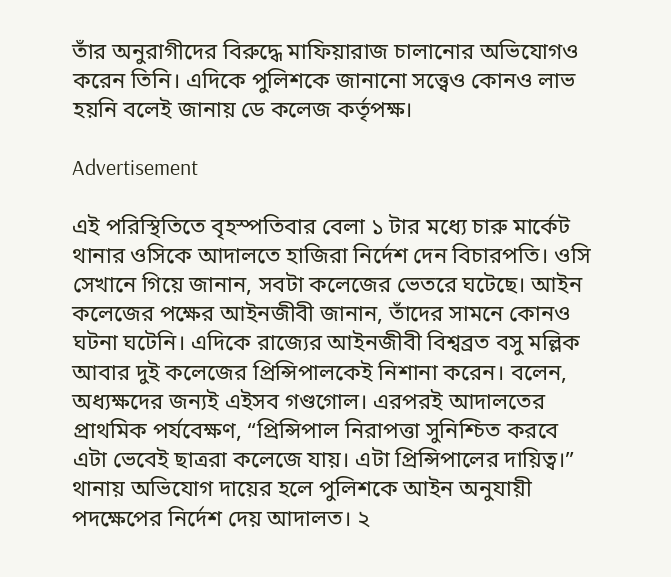তাঁর অনুরাগীদের বিরুদ্ধে মাফিয়ারাজ চালানোর অভিযোগও করেন তিনি। এদিকে পুলিশকে জানানো সত্ত্বেও কোনও লাভ হয়নি বলেই জানায় ডে কলেজ কর্তৃপক্ষ।

Advertisement

এই পরিস্থিতিতে বৃহস্পতিবার বেলা ১ টার মধ্যে চারু মার্কেট থানার ওসিকে আদালতে হাজিরা নির্দেশ দেন বিচারপতি। ওসি সেখানে গিয়ে জানান, সবটা কলেজের ভেতরে ঘটেছে। আইন কলেজের পক্ষের আইনজীবী জানান, তাঁদের সামনে কোনও ঘটনা ঘটেনি। এদিকে রাজ্যের আইনজীবী বিশ্বব্রত বসু মল্লিক আবার দুই কলেজের প্রিন্সিপালকেই নিশানা করেন। বলেন, অধ্যক্ষদের জন্যই এইসব গণ্ডগোল। এরপরই আদালতের প্রাথমিক পর্যবেক্ষণ, “প্রিন্সিপাল নিরাপত্তা সুনিশ্চিত করবে এটা ভেবেই ছাত্ররা কলেজে যায়। এটা প্রিন্সিপালের দায়িত্ব।” থানায় অভিযোগ দায়ের হলে পুলিশকে আইন অনুযায়ী পদক্ষেপের নির্দেশ দেয় আদালত। ২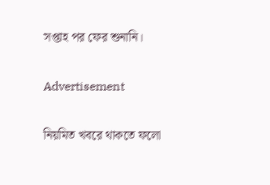সপ্তাহ পর ফের শুনানি।

Advertisement

নিয়মিত খবরে থাকতে ফলো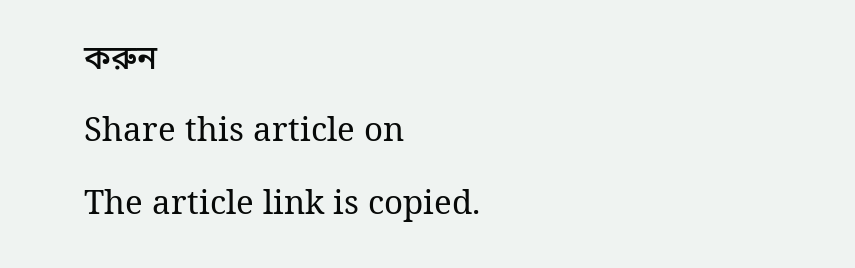করুন

Share this article on

The article link is copied.